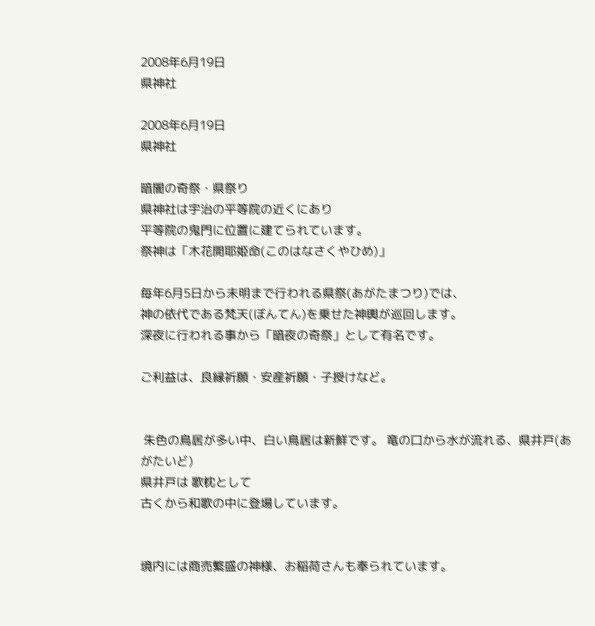2008年6月19日
県神社

2008年6月19日
県神社

暗闇の奇祭・県祭り
県神社は宇治の平等院の近くにあり
平等院の鬼門に位置に建てられています。
祭神は「木花開耶姫命(このはなさくやひめ)」

毎年6月5日から未明まで行われる県祭(あがたまつり)では、
神の依代である梵天(ぼんてん)を乗せた神輿が巡回します。
深夜に行われる事から「暗夜の奇祭」として有名です。

ご利益は、良縁祈願・安産祈願・子授けなど。


 朱色の鳥居が多い中、白い鳥居は新鮮です。 竜の口から水が流れる、県井戸(あがたいど)
県井戸は 歌枕として
古くから和歌の中に登場しています。


境内には商売繁盛の神様、お稲荷さんも奉られています。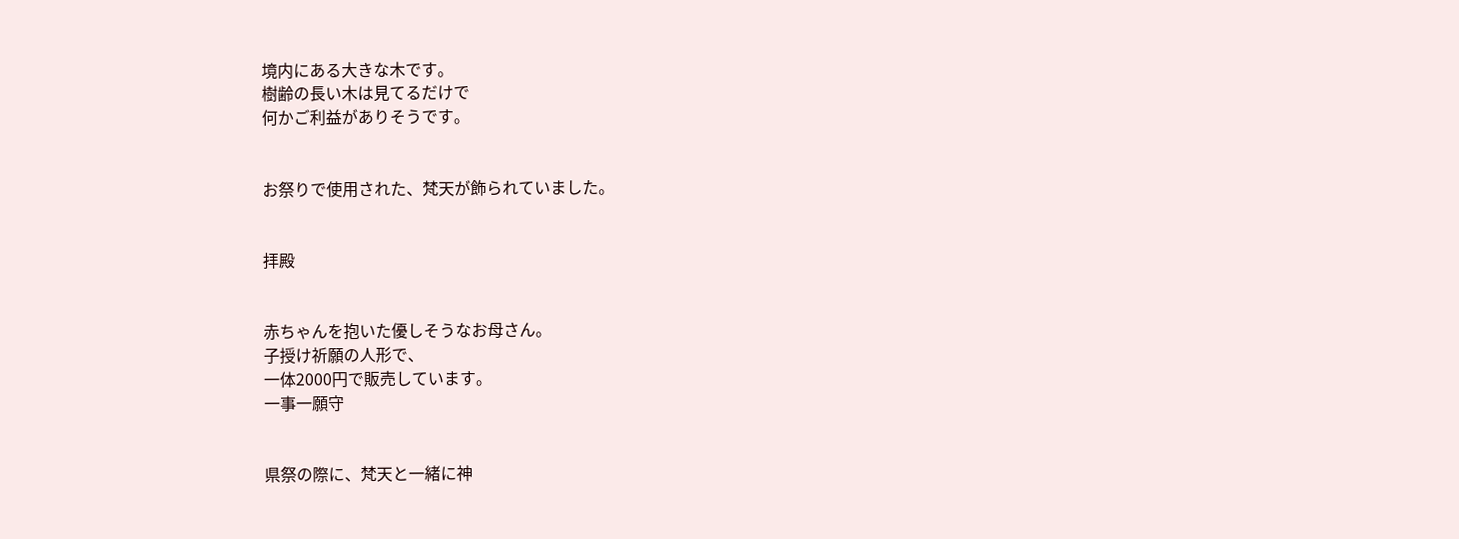境内にある大きな木です。
樹齢の長い木は見てるだけで
何かご利益がありそうです。


お祭りで使用された、梵天が飾られていました。


拝殿


赤ちゃんを抱いた優しそうなお母さん。
子授け祈願の人形で、
一体2000円で販売しています。
一事一願守


県祭の際に、梵天と一緒に神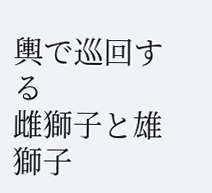輿で巡回する
雌獅子と雄獅子